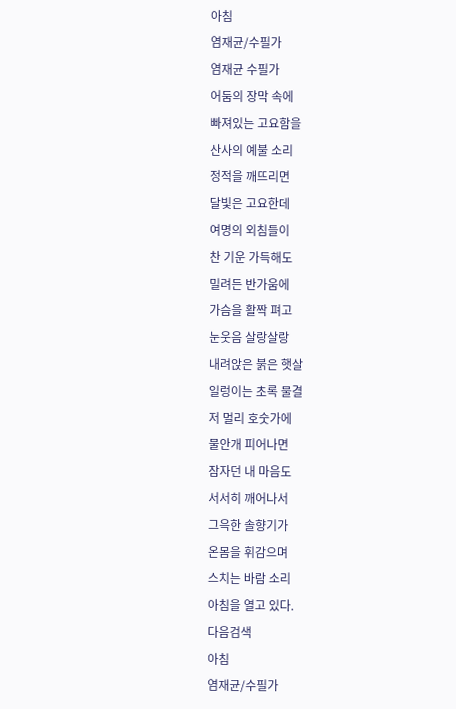아침
염재균/수필가
염재균 수필가
어둠의 장막 속에
빠져있는 고요함을
산사의 예불 소리
정적을 깨뜨리면
달빛은 고요한데
여명의 외침들이
찬 기운 가득해도
밀려든 반가움에
가슴을 활짝 펴고
눈웃음 살랑살랑
내려앉은 붉은 햇살
일렁이는 초록 물결
저 멀리 호숫가에
물안개 피어나면
잠자던 내 마음도
서서히 깨어나서
그윽한 솔향기가
온몸을 휘감으며
스치는 바람 소리
아침을 열고 있다.
다음검색
아침
염재균/수필가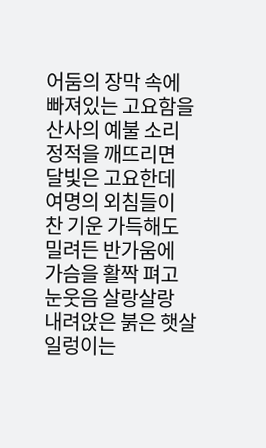어둠의 장막 속에
빠져있는 고요함을
산사의 예불 소리
정적을 깨뜨리면
달빛은 고요한데
여명의 외침들이
찬 기운 가득해도
밀려든 반가움에
가슴을 활짝 펴고
눈웃음 살랑살랑
내려앉은 붉은 햇살
일렁이는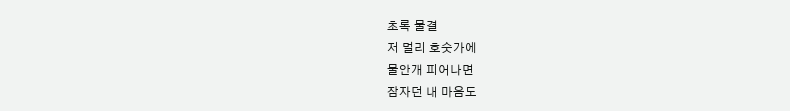초록 물결
저 멀리 호숫가에
물안개 피어나면
잠자던 내 마음도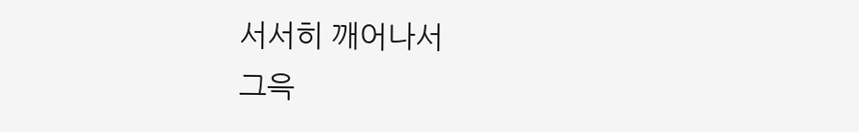서서히 깨어나서
그윽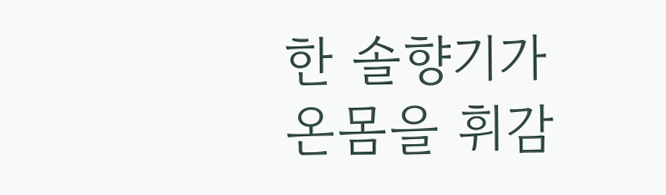한 솔향기가
온몸을 휘감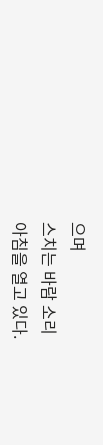으며
스치는 바람 소리
아침을 열고 있다.